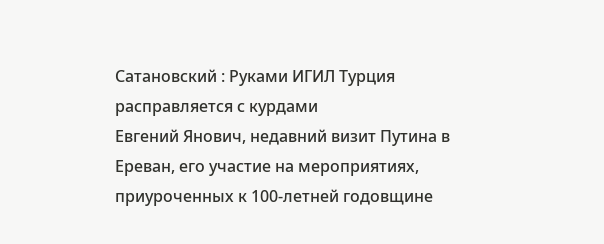Сатановский : Руками ИГИЛ Турция расправляется с курдами
Евгений Янович, недавний визит Путина в Ереван, его участие на мероприятиях, приуроченных к 100-летней годовщине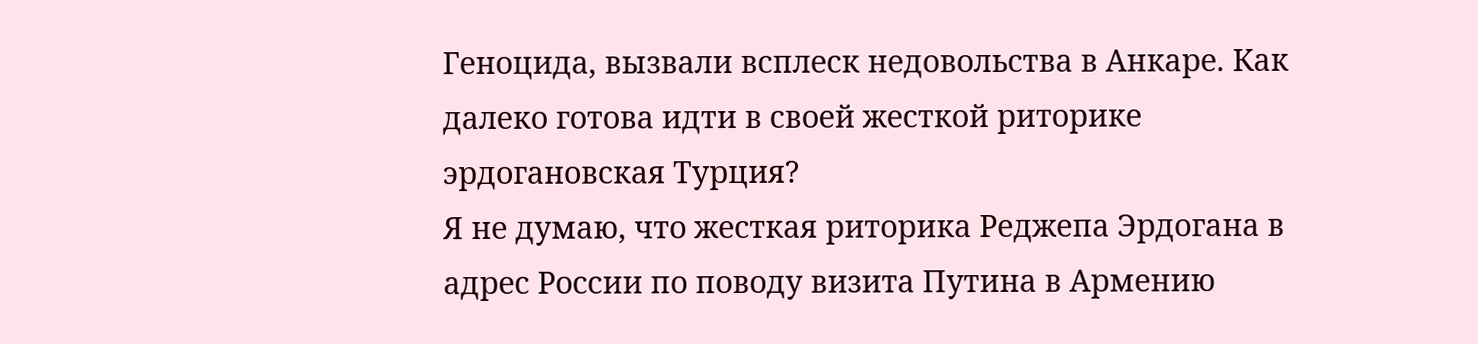Геноцида, вызвали всплеск недовольства в Анкаре. Как далеко готова идти в своей жесткой риторике эрдогановская Турция?
Я не думаю, что жесткая риторика Реджепа Эрдогана в адрес России по поводу визита Путина в Армению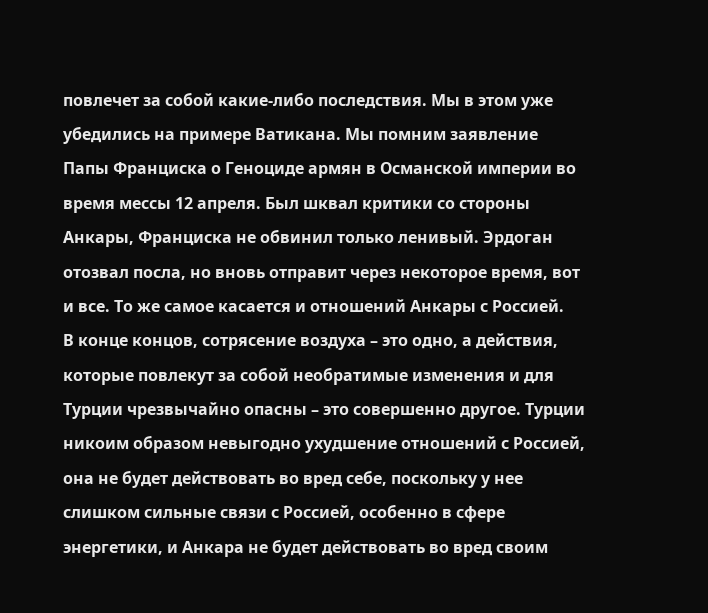повлечет за собой какие-либо последствия. Мы в этом уже убедились на примере Ватикана. Мы помним заявление Папы Франциска о Геноциде армян в Османской империи во время мессы 12 апреля. Был шквал критики со стороны Анкары, Франциска не обвинил только ленивый. Эрдоган отозвал посла, но вновь отправит через некоторое время, вот и все. То же самое касается и отношений Анкары с Россией.
В конце концов, сотрясение воздуха – это одно, а действия, которые повлекут за собой необратимые изменения и для Турции чрезвычайно опасны – это совершенно другое. Турции никоим образом невыгодно ухудшение отношений с Россией, она не будет действовать во вред себе, поскольку у нее слишком сильные связи с Россией, особенно в сфере энергетики, и Анкара не будет действовать во вред своим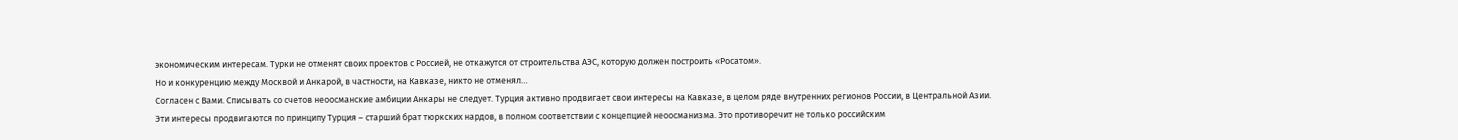экономическим интересам. Турки не отменят своих проектов с Россией, не откажутся от строительства АЭС, которую должен построить «Росатом».
Но и конкуренцию между Москвой и Анкарой, в частности, на Кавказе, никто не отменял…
Согласен с Вами. Списывать со счетов неоосманские амбиции Анкары не следует. Турция активно продвигает свои интересы на Кавказе, в целом ряде внутренних регионов России, в Центральной Азии. Эти интересы продвигаются по принципу Турция – старший брат тюркских нардов, в полном соответствии с концепцией неоосманизма. Это противоречит не только российским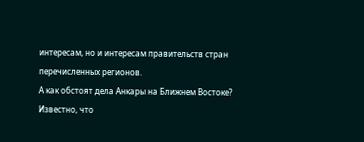интересам, но и интересам правительств стран перечисленных регионов.
А как обстоят дела Анкары на Ближнем Востоке? Известно, что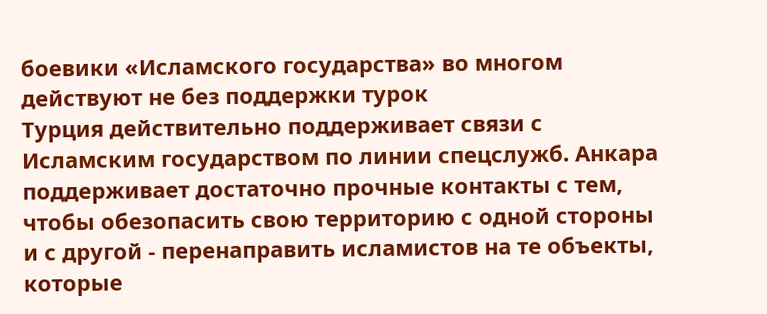боевики «Исламского государства» во многом действуют не без поддержки турок
Турция действительно поддерживает связи с Исламским государством по линии спецслужб. Анкара поддерживает достаточно прочные контакты с тем, чтобы обезопасить свою территорию с одной стороны и с другой - перенаправить исламистов на те объекты, которые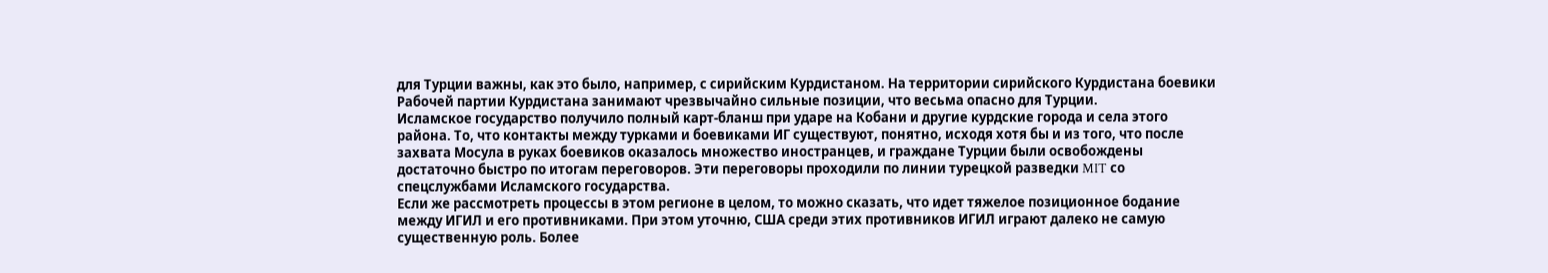для Турции важны, как это было, например, с сирийским Курдистаном. На территории сирийского Курдистана боевики Рабочей партии Курдистана занимают чрезвычайно сильные позиции, что весьма опасно для Турции.
Исламское государство получило полный карт-бланш при ударе на Кобани и другие курдские города и села этого района. То, что контакты между турками и боевиками ИГ существуют, понятно, исходя хотя бы и из того, что после захвата Мосула в руках боевиков оказалось множество иностранцев, и граждане Турции были освобождены достаточно быстро по итогам переговоров. Эти переговоры проходили по линии турецкой разведки MIT со спецслужбами Исламского государства.
Если же рассмотреть процессы в этом регионе в целом, то можно сказать, что идет тяжелое позиционное бодание между ИГИЛ и его противниками. При этом уточню, США среди этих противников ИГИЛ играют далеко не самую существенную роль. Более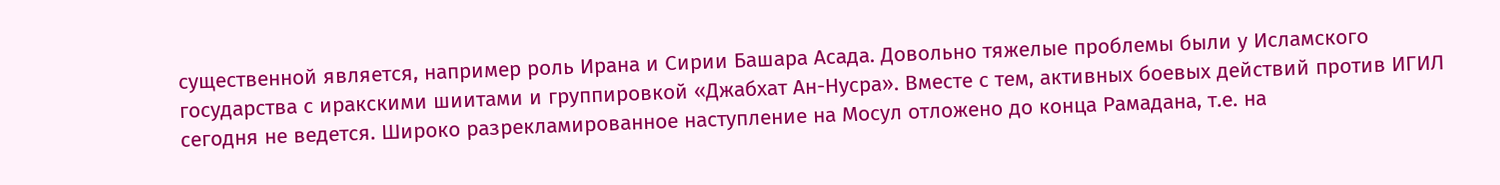существенной является, например роль Ирана и Сирии Башара Асада. Довольно тяжелые проблемы были у Исламского государства с иракскими шиитами и группировкой «Джабхат Ан-Нусра». Вместе с тем, активных боевых действий против ИГИЛ сегодня не ведется. Широко разрекламированное наступление на Мосул отложено до конца Рамадана, т.е. на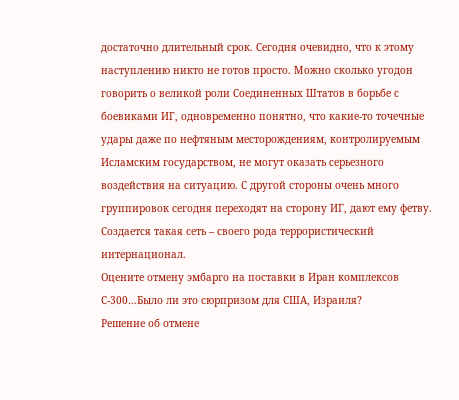достаточно длительный срок. Сегодня очевидно, что к этому наступлению никто не готов просто. Можно сколько угодон говорить о великой роли Соединенных Штатов в борьбе с боевиками ИГ, одновременно понятно, что какие-то точечные удары даже по нефтяным месторождениям, контролируемым Исламским государством, не могут оказать серьезного воздействия на ситуацию. С другой стороны очень много группировок сегодня переходят на сторону ИГ, дают ему фетву. Создается такая сеть – своего рода террористический интернационал.
Оцените отмену эмбарго на поставки в Иран комплексов С-300…Было ли это сюрпризом для США, Израиля?
Решение об отмене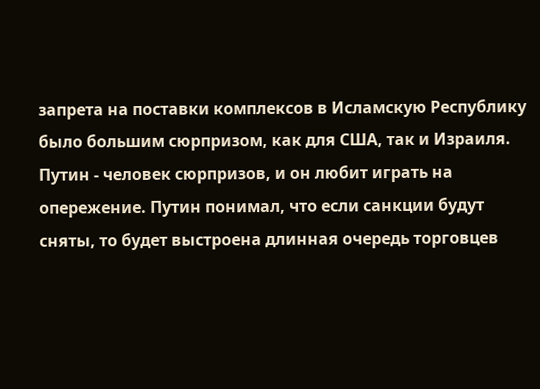запрета на поставки комплексов в Исламскую Республику было большим сюрпризом, как для США, так и Израиля. Путин - человек сюрпризов, и он любит играть на опережение. Путин понимал, что если санкции будут сняты, то будет выстроена длинная очередь торговцев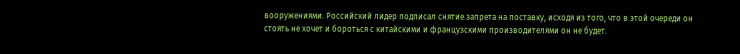вооружениями. Российский лидер подписал снятие запрета на поставку, исходя из того, что в этой очереди он стоять не хочет и бороться с китайскими и французскими производителями он не будет.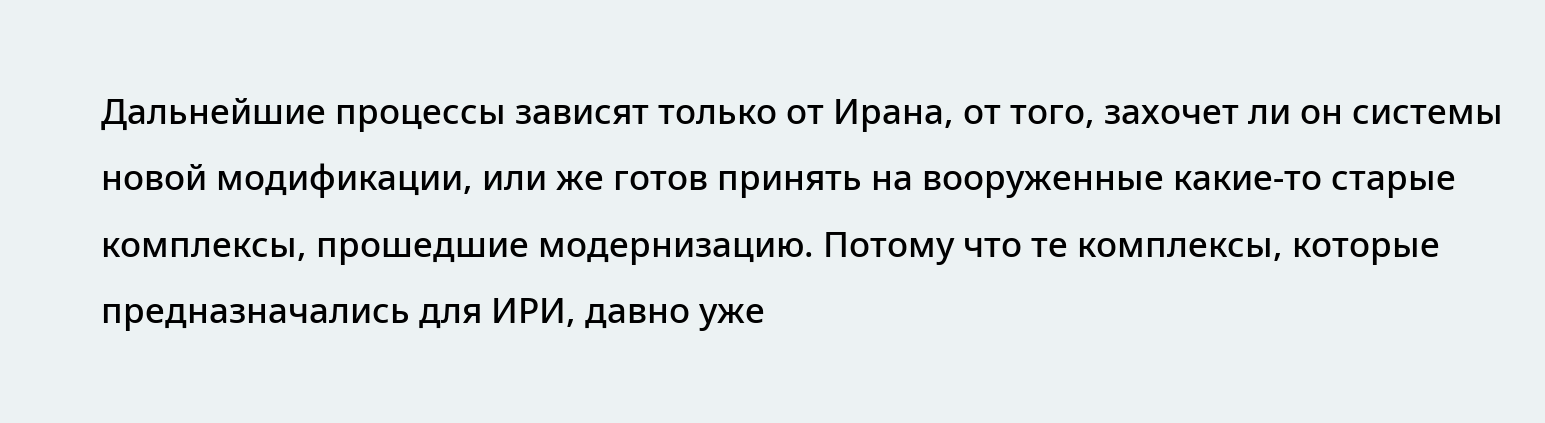Дальнейшие процессы зависят только от Ирана, от того, захочет ли он системы новой модификации, или же готов принять на вооруженные какие-то старые комплексы, прошедшие модернизацию. Потому что те комплексы, которые предназначались для ИРИ, давно уже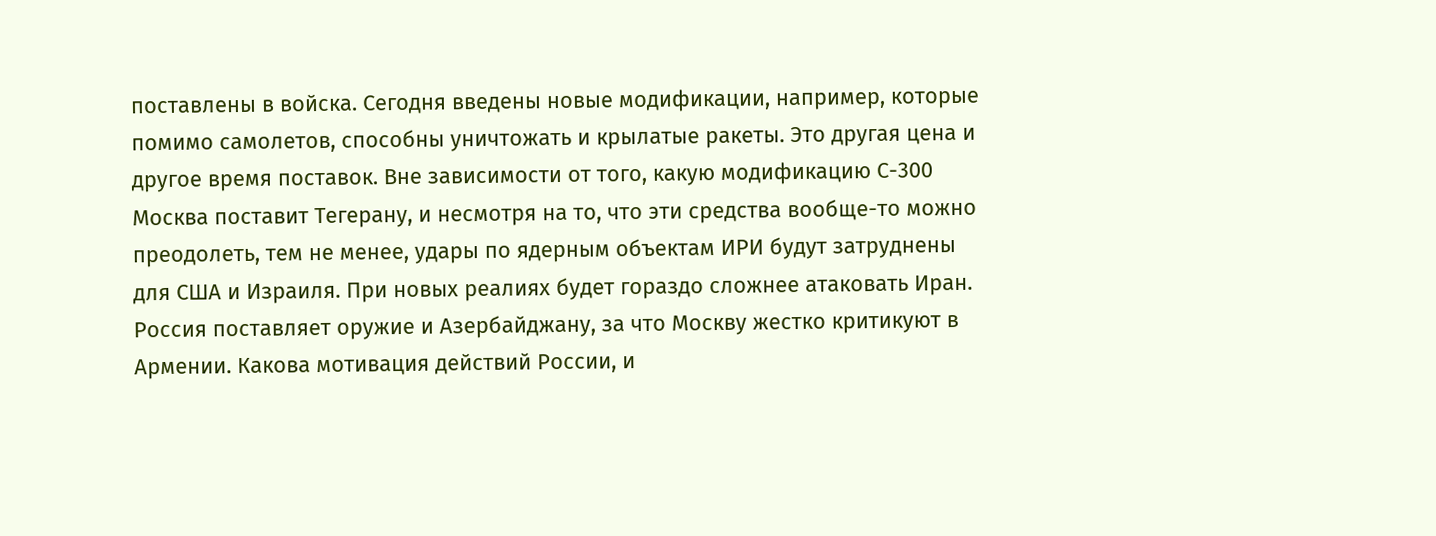поставлены в войска. Сегодня введены новые модификации, например, которые помимо самолетов, способны уничтожать и крылатые ракеты. Это другая цена и другое время поставок. Вне зависимости от того, какую модификацию С-300 Москва поставит Тегерану, и несмотря на то, что эти средства вообще-то можно преодолеть, тем не менее, удары по ядерным объектам ИРИ будут затруднены для США и Израиля. При новых реалиях будет гораздо сложнее атаковать Иран.
Россия поставляет оружие и Азербайджану, за что Москву жестко критикуют в Армении. Какова мотивация действий России, и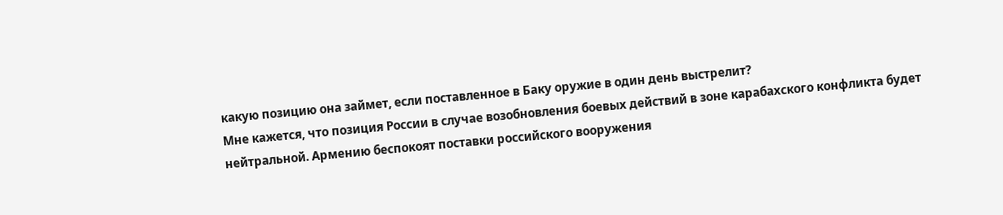какую позицию она займет, если поставленное в Баку оружие в один день выстрелит?
Мне кажется, что позиция России в случае возобновления боевых действий в зоне карабахского конфликта будет нейтральной. Армению беспокоят поставки российского вооружения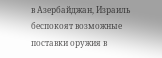в Азербайджан, Израиль беспокоят возможные поставки оружия в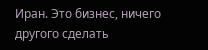Иран. Это бизнес, ничего другого сделать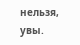нельзя, увы.